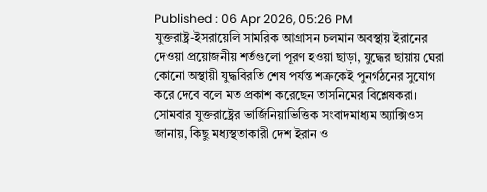Published : 06 Apr 2026, 05:26 PM
যুক্তরাষ্ট্র-ইসরায়েলি সামরিক আগ্রাসন চলমান অবস্থায় ইরানের দেওয়া প্রয়োজনীয় শর্তগুলো পূরণ হওয়া ছাড়া, যুদ্ধের ছায়ায় ঘেরা কোনো অস্থায়ী যুদ্ধবিরতি শেষ পর্যন্ত শত্রুকেই পুনর্গঠনের সুযোগ করে দেবে বলে মত প্রকাশ করেছেন তাসনিমের বিশ্লেষকরা।
সোমবার যুক্তরাষ্ট্রের ভার্জিনিয়াভিত্তিক সংবাদমাধ্যম অ্যাক্সিওস জানায়, কিছু মধ্যস্থতাকারী দেশ ইরান ও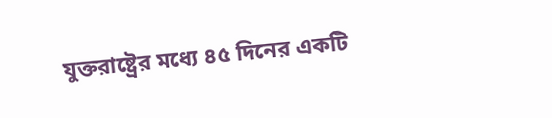যুক্তরাষ্ট্রের মধ্যে ৪৫ দিনের একটি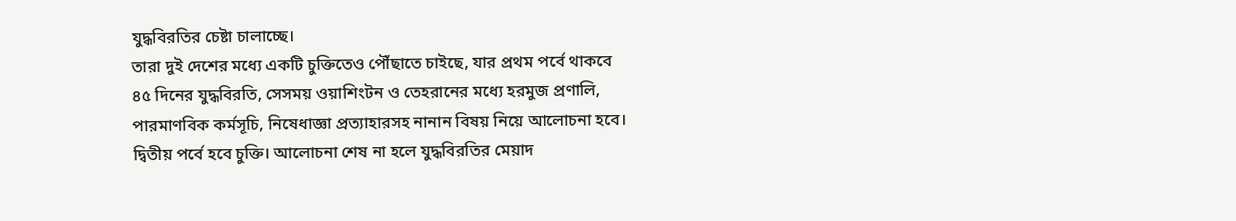যুদ্ধবিরতির চেষ্টা চালাচ্ছে।
তারা দুই দেশের মধ্যে একটি চুক্তিতেও পৌঁছাতে চাইছে, যার প্রথম পর্বে থাকবে ৪৫ দিনের যুদ্ধবিরতি, সেসময় ওয়াশিংটন ও তেহরানের মধ্যে হরমুজ প্রণালি, পারমাণবিক কর্মসূচি, নিষেধাজ্ঞা প্রত্যাহারসহ নানান বিষয় নিয়ে আলোচনা হবে। দ্বিতীয় পর্বে হবে চুক্তি। আলোচনা শেষ না হলে যুদ্ধবিরতির মেয়াদ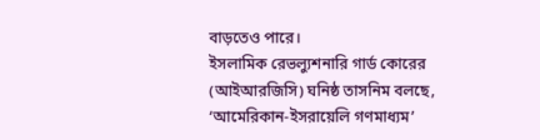বাড়তেও পারে।
ইসলামিক রেভল্যুশনারি গার্ড কোরের (আইআরজিসি) ঘনিষ্ঠ তাসনিম বলছে, ‘আমেরিকান-ইসরায়েলি গণমাধ্যম’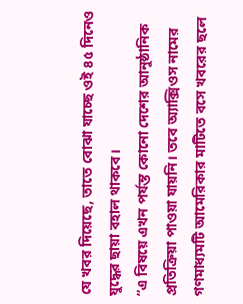যে খবর দিয়েছে, তাতে বোঝা যাচ্ছে ওই ৪৫ দিনেও যুদ্ধের ছায়া বহাল থাকবে।
“এ বিষয়ে এখন পর্যন্ত কোনো দেশের আনুষ্ঠানিক প্রতিক্রিয়া পাওয়া যায়নি। তবে অ্যাক্সিওস নামের গণমাধ্যমটি আমেরিকার মাটিতে বসে খবরের ছলে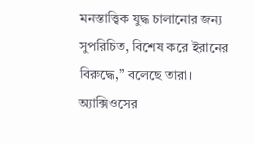মনস্তাত্ত্বিক যুদ্ধ চালানোর জন্য সুপরিচিত, বিশেষ করে ইরানের বিরুদ্ধে,” বলেছে তারা।
অ্যাক্সিওসের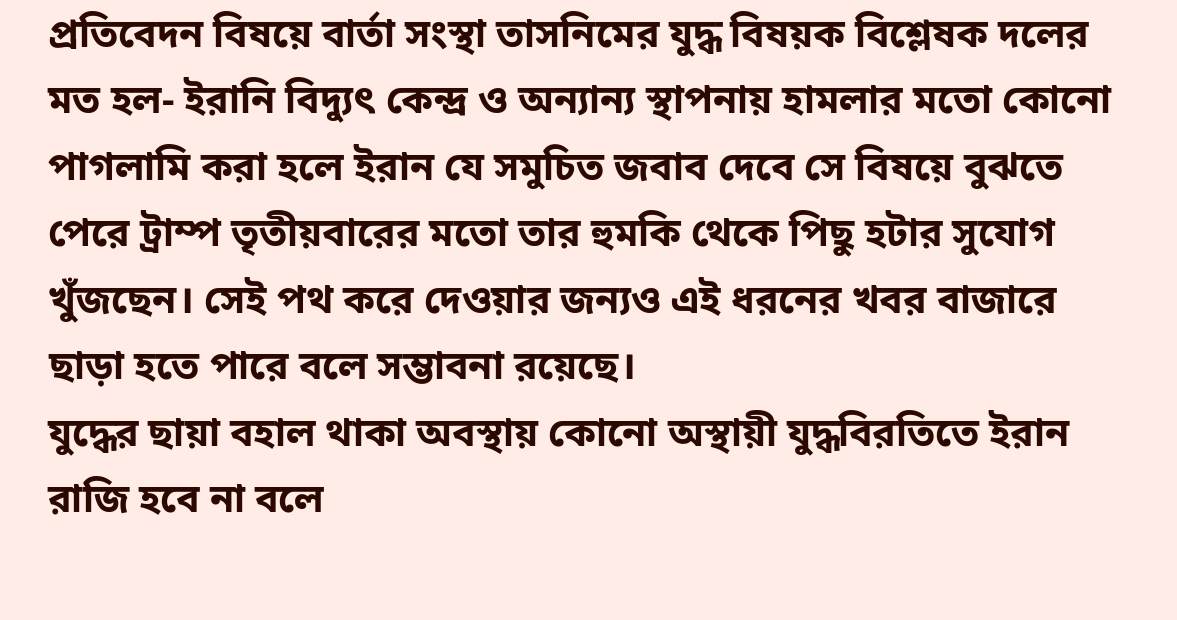প্রতিবেদন বিষয়ে বার্তা সংস্থা তাসনিমের যুদ্ধ বিষয়ক বিশ্লেষক দলের মত হল- ইরানি বিদ্যুৎ কেন্দ্র ও অন্যান্য স্থাপনায় হামলার মতো কোনো পাগলামি করা হলে ইরান যে সমুচিত জবাব দেবে সে বিষয়ে বুঝতে পেরে ট্রাম্প তৃতীয়বারের মতো তার হুমকি থেকে পিছু হটার সুযোগ খুঁজছেন। সেই পথ করে দেওয়ার জন্যও এই ধরনের খবর বাজারে ছাড়া হতে পারে বলে সম্ভাবনা রয়েছে।
যুদ্ধের ছায়া বহাল থাকা অবস্থায় কোনো অস্থায়ী যুদ্ধবিরতিতে ইরান রাজি হবে না বলে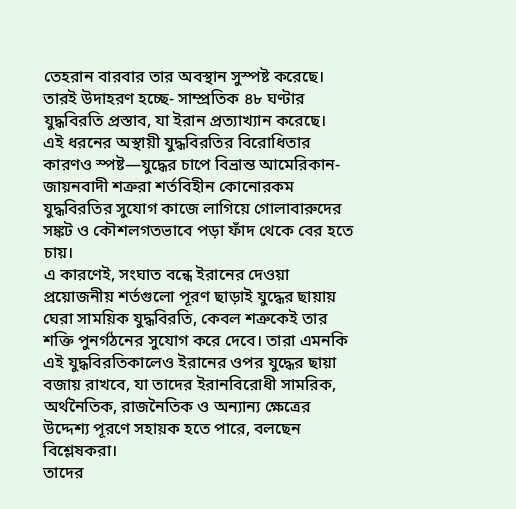তেহরান বারবার তার অবস্থান সুস্পষ্ট করেছে। তারই উদাহরণ হচ্ছে- সাম্প্রতিক ৪৮ ঘণ্টার যুদ্ধবিরতি প্রস্তাব, যা ইরান প্রত্যাখ্যান করেছে।
এই ধরনের অস্থায়ী যুদ্ধবিরতির বিরোধিতার কারণও স্পষ্ট—যুদ্ধের চাপে বিভ্রান্ত আমেরিকান-জায়নবাদী শত্রুরা শর্তবিহীন কোনোরকম যুদ্ধবিরতির সুযোগ কাজে লাগিয়ে গোলাবারুদের সঙ্কট ও কৌশলগতভাবে পড়া ফাঁদ থেকে বের হতে চায়।
এ কারণেই, সংঘাত বন্ধে ইরানের দেওয়া প্রয়োজনীয় শর্তগুলো পূরণ ছাড়াই যুদ্ধের ছায়ায় ঘেরা সাময়িক যুদ্ধবিরতি, কেবল শত্রুকেই তার শক্তি পুনর্গঠনের সুযোগ করে দেবে। তারা এমনকি এই যুদ্ধবিরতিকালেও ইরানের ওপর যুদ্ধের ছায়া বজায় রাখবে, যা তাদের ইরানবিরোধী সামরিক, অর্থনৈতিক, রাজনৈতিক ও অন্যান্য ক্ষেত্রের উদ্দেশ্য পূরণে সহায়ক হতে পারে, বলছেন বিশ্লেষকরা।
তাদের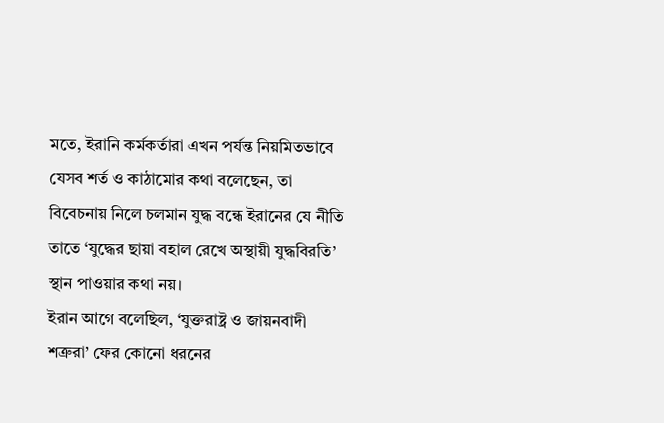মতে, ইরানি কর্মকর্তারা এখন পর্যন্ত নিয়মিতভাবে যেসব শর্ত ও কাঠামোর কথা বলেছেন, তা বিবেচনায় নিলে চলমান যুদ্ধ বন্ধে ইরানের যে নীতি তাতে ‘যুদ্ধের ছায়া বহাল রেখে অস্থায়ী যুদ্ধবিরতি’ স্থান পাওয়ার কথা নয়।
ইরান আগে বলেছিল, ‘যুক্তরাষ্ট্র ও জায়নবাদী শত্রুরা’ ফের কোনো ধরনের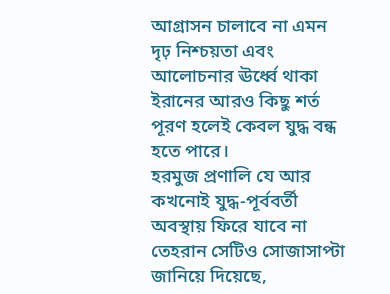আগ্রাসন চালাবে না এমন দৃঢ় নিশ্চয়তা এবং আলোচনার ঊর্ধ্বে থাকা ইরানের আরও কিছু শর্ত পূরণ হলেই কেবল যুদ্ধ বন্ধ হতে পারে।
হরমুজ প্রণালি যে আর কখনোই যুদ্ধ-পূর্ববর্তী অবস্থায় ফিরে যাবে না তেহরান সেটিও সোজাসাপ্টা জানিয়ে দিয়েছে,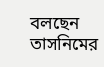বলছেন তাসনিমের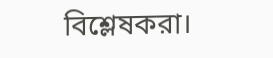বিশ্লেষকরা।